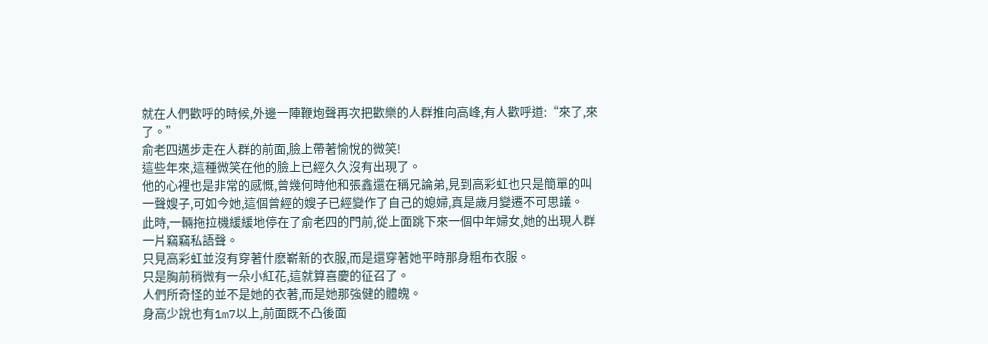就在人們歡呼的時候,外邊一陣鞭炮聲再次把歡樂的人群推向高峰,有人歡呼道:“來了,來了。”
俞老四邁步走在人群的前面,臉上帶著愉悅的微笑!
這些年來,這種微笑在他的臉上已經久久沒有出現了。
他的心裡也是非常的感慨,曾幾何時他和張鑫還在稱兄論弟,見到高彩虹也只是簡單的叫一聲嫂子,可如今她,這個曾經的嫂子已經變作了自己的媳婦,真是歲月變遷不可思議。
此時,一輛拖拉機緩緩地停在了俞老四的門前,從上面跳下來一個中年婦女,她的出現人群一片竊竊私語聲。
只見高彩虹並沒有穿著什麽嶄新的衣服,而是還穿著她平時那身粗布衣服。
只是胸前稍微有一朵小紅花,這就算喜慶的征召了。
人們所奇怪的並不是她的衣著,而是她那強健的體魄。
身高少說也有1m7以上,前面既不凸後面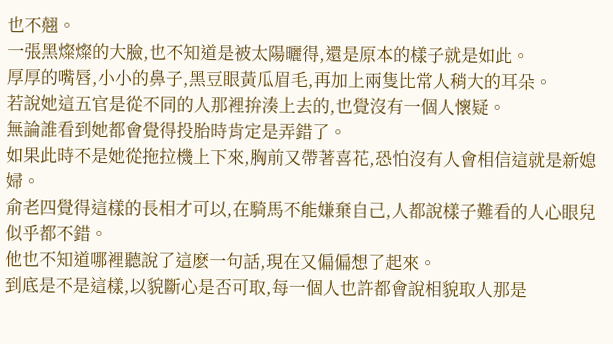也不翹。
一張黑燦燦的大臉,也不知道是被太陽曬得,還是原本的樣子就是如此。
厚厚的嘴唇,小小的鼻子,黑豆眼黃瓜眉毛,再加上兩隻比常人稍大的耳朵。
若說她這五官是從不同的人那裡拚湊上去的,也覺沒有一個人懷疑。
無論誰看到她都會覺得投胎時肯定是弄錯了。
如果此時不是她從拖拉機上下來,胸前又帶著喜花,恐怕沒有人會相信這就是新媳婦。
俞老四覺得這樣的長相才可以,在騎馬不能嫌棄自己,人都說樣子難看的人心眼兒似乎都不錯。
他也不知道哪裡聽說了這麽一句話,現在又偏偏想了起來。
到底是不是這樣,以貌斷心是否可取,每一個人也許都會說相貌取人那是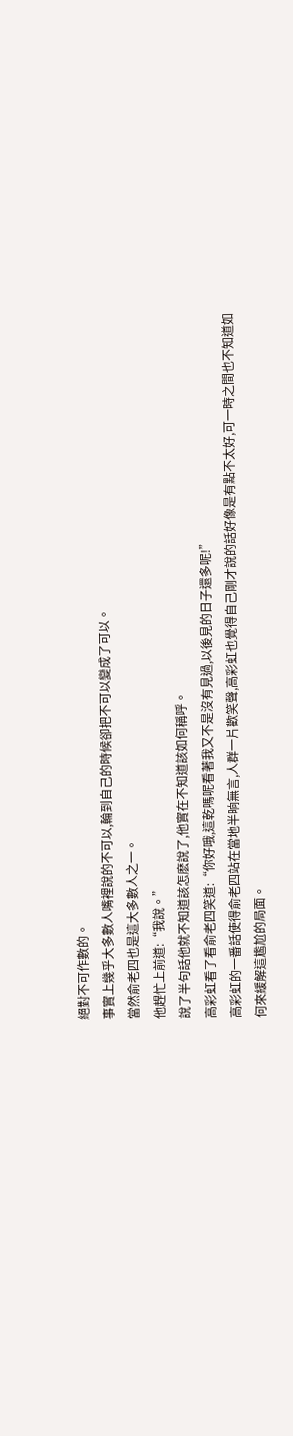絕對不可作數的。
事實上幾乎大多數人嘴裡說的不可以,輪到自己的時候卻把不可以變成了可以。
當然俞老四也是這大多數人之一。
他趕忙上前道:“我說。”
說了半句話他就不知道該怎麽說了,他實在不知道該如何稱呼。
高彩虹看了看俞老四笑道:“你好哦,這乾嗎呢看著我又不是沒有見過,以後見的日子還多呢!”
高彩虹的一番話使得俞老四站在當地半晌無言,人群一片歡笑聲,高彩虹也覺得自己剛才說的話好像是有點不太好,可一時之間也不知道如何來緩解這尷尬的局面。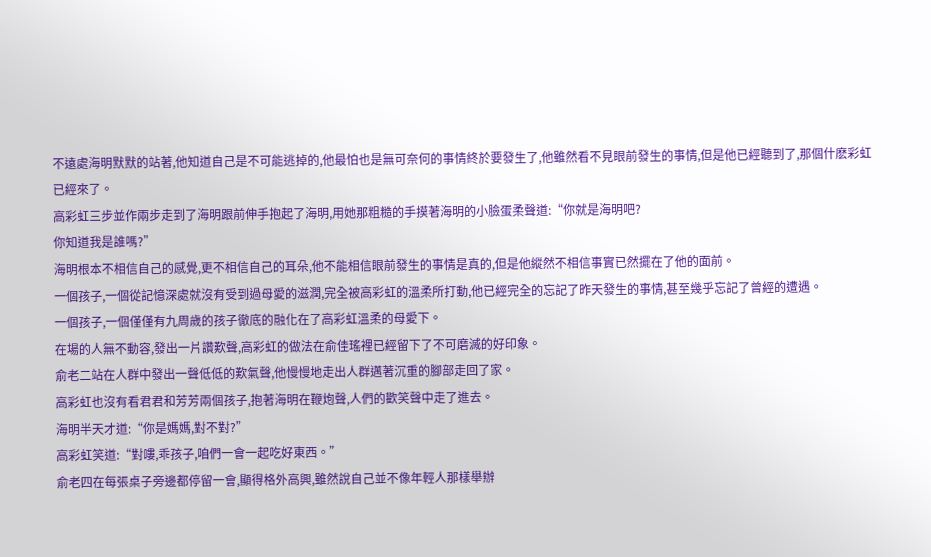不遠處海明默默的站著,他知道自己是不可能逃掉的,他最怕也是無可奈何的事情終於要發生了,他雖然看不見眼前發生的事情,但是他已經聽到了,那個什麽彩虹已經來了。
高彩虹三步並作兩步走到了海明跟前伸手抱起了海明,用她那粗糙的手摸著海明的小臉蛋柔聲道:“你就是海明吧?
你知道我是誰嗎?”
海明根本不相信自己的感覺,更不相信自己的耳朵,他不能相信眼前發生的事情是真的,但是他縱然不相信事實已然擺在了他的面前。
一個孩子,一個從記憶深處就沒有受到過母愛的滋潤,完全被高彩虹的溫柔所打動,他已經完全的忘記了昨天發生的事情,甚至幾乎忘記了曾經的遭遇。
一個孩子,一個僅僅有九周歲的孩子徹底的融化在了高彩虹溫柔的母愛下。
在場的人無不動容,發出一片讚歎聲,高彩虹的做法在俞佳瑤裡已經留下了不可磨滅的好印象。
俞老二站在人群中發出一聲低低的歎氣聲,他慢慢地走出人群邁著沉重的腳部走回了家。
高彩虹也沒有看君君和芳芳兩個孩子,抱著海明在鞭炮聲,人們的歡笑聲中走了進去。
海明半天才道:“你是媽媽,對不對?”
高彩虹笑道:“對嘍,乖孩子,咱們一會一起吃好東西。”
俞老四在每張桌子旁邊都停留一會,顯得格外高興,雖然說自己並不像年輕人那樣舉辦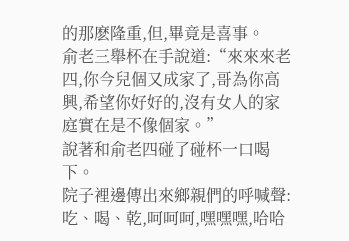的那麽隆重,但,畢竟是喜事。
俞老三舉杯在手說道:“來來來老四,你今兒個又成家了,哥為你高興,希望你好好的,沒有女人的家庭實在是不像個家。”
說著和俞老四碰了碰杯一口喝下。
院子裡邊傳出來鄉親們的呼喊聲:吃、喝、乾,呵呵呵,嘿嘿嘿,哈哈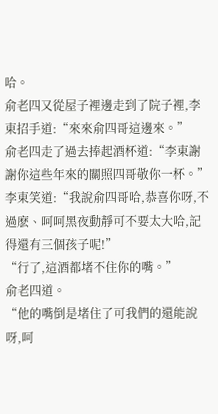哈。
俞老四又從屋子裡邊走到了院子裡,李東招手道:“來來俞四哥這邊來。”
俞老四走了過去捧起酒杯道:“李東謝謝你這些年來的關照四哥敬你一杯。”
李東笑道:“我說俞四哥哈,恭喜你呀,不過麽、呵呵黑夜動靜可不要太大哈,記得還有三個孩子呢!”
“行了,這酒都堵不住你的嘴。”
俞老四道。
“他的嘴倒是堵住了可我們的還能說呀,呵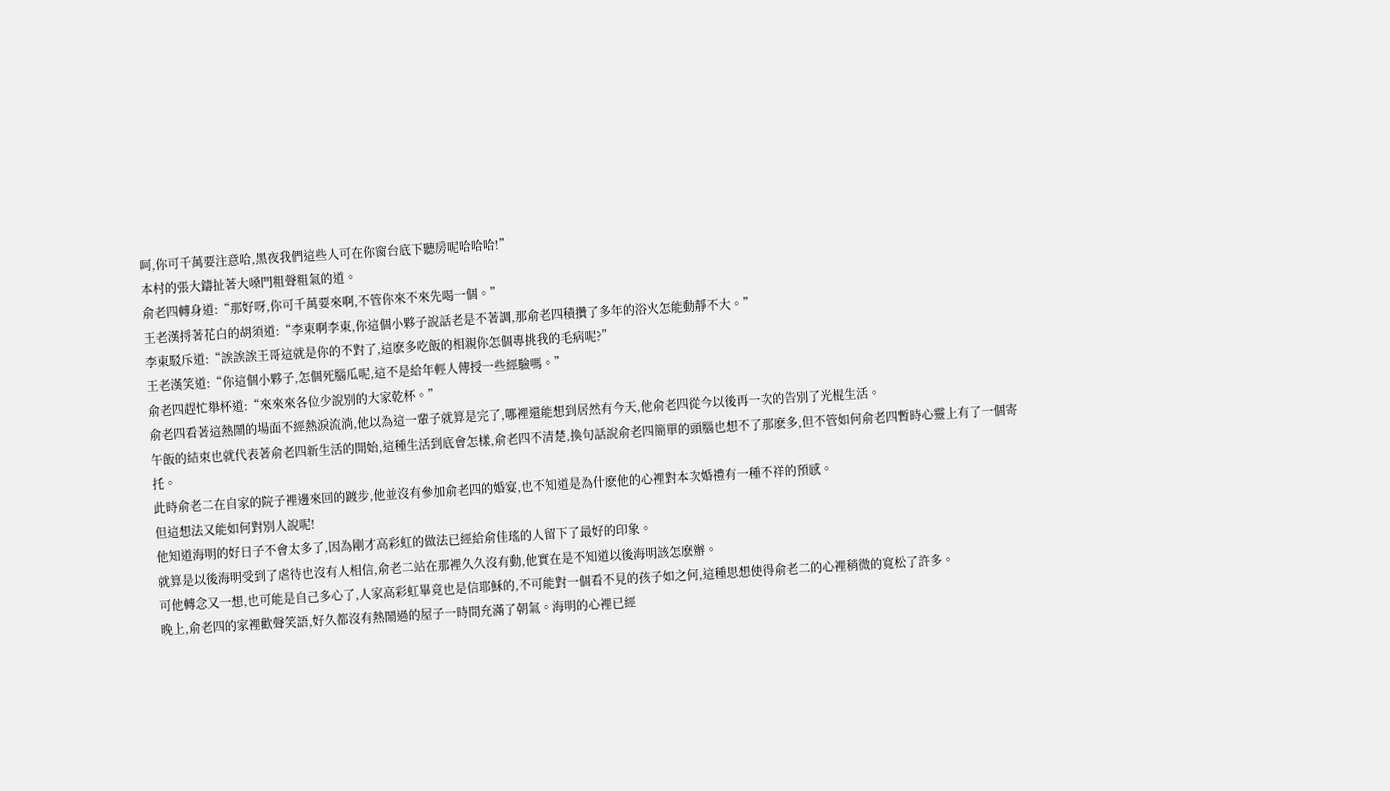呵,你可千萬要注意哈,黑夜我們這些人可在你窗台底下聽房呢哈哈哈!”
本村的張大鑄扯著大嗓門粗聲粗氣的道。
俞老四轉身道:“那好呀,你可千萬要來啊,不管你來不來先喝一個。”
王老漢捋著花白的胡須道:“李東啊李東,你這個小夥子說話老是不著調,那俞老四積攢了多年的浴火怎能動靜不大。”
李東駁斥道:“誒誒誒王哥這就是你的不對了,這麽多吃飯的相親你怎個專挑我的毛病呢?”
王老漢笑道:“你這個小夥子,怎個死腦瓜呢,這不是給年輕人傳授一些經驗嗎。”
俞老四趕忙舉杯道:“來來來各位少說別的大家乾杯。”
俞老四看著這熱鬧的場面不經熱淚流淌,他以為這一輩子就算是完了,哪裡還能想到居然有今天,他俞老四從今以後再一次的告別了光棍生活。
午飯的結束也就代表著俞老四新生活的開始,這種生活到底會怎樣,俞老四不清楚,換句話說俞老四簡單的頭腦也想不了那麽多,但不管如何俞老四暫時心靈上有了一個寄托。
此時俞老二在自家的院子裡邊來回的踱步,他並沒有參加俞老四的婚宴,也不知道是為什麽他的心裡對本次婚禮有一種不祥的預感。
但這想法又能如何對別人說呢!
他知道海明的好日子不會太多了,因為剛才高彩虹的做法已經給俞佳瑤的人留下了最好的印象。
就算是以後海明受到了虐待也沒有人相信,俞老二站在那裡久久沒有動,他實在是不知道以後海明該怎麽辦。
可他轉念又一想,也可能是自己多心了,人家高彩虹畢竟也是信耶穌的,不可能對一個看不見的孩子如之何,這種思想使得俞老二的心裡稍微的寬松了許多。
晚上,俞老四的家裡歡聲笑語,好久都沒有熱鬧過的屋子一時間充滿了朝氣。海明的心裡已經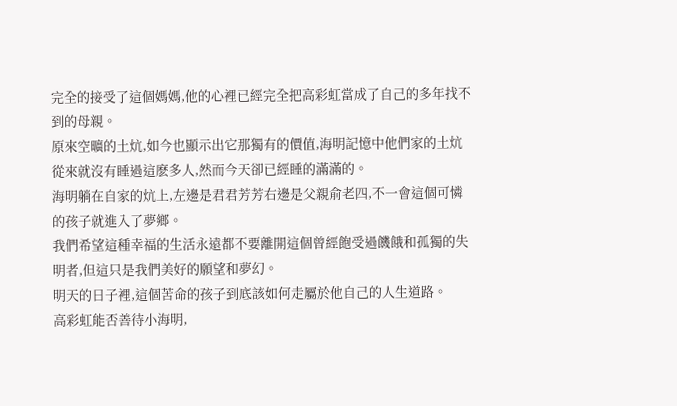完全的接受了這個媽媽,他的心裡已經完全把高彩虹當成了自己的多年找不到的母親。
原來空曠的土炕,如今也顯示出它那獨有的價值,海明記憶中他們家的土炕從來就沒有睡過這麽多人,然而今天卻已經睡的滿滿的。
海明躺在自家的炕上,左邊是君君芳芳右邊是父親俞老四,不一會這個可憐的孩子就進入了夢鄉。
我們希望這種幸福的生活永遠都不要離開這個曾經飽受過饑餓和孤獨的失明者,但這只是我們美好的願望和夢幻。
明天的日子裡,這個苦命的孩子到底該如何走屬於他自己的人生道路。
高彩虹能否善待小海明,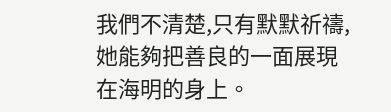我們不清楚,只有默默祈禱,她能夠把善良的一面展現在海明的身上。